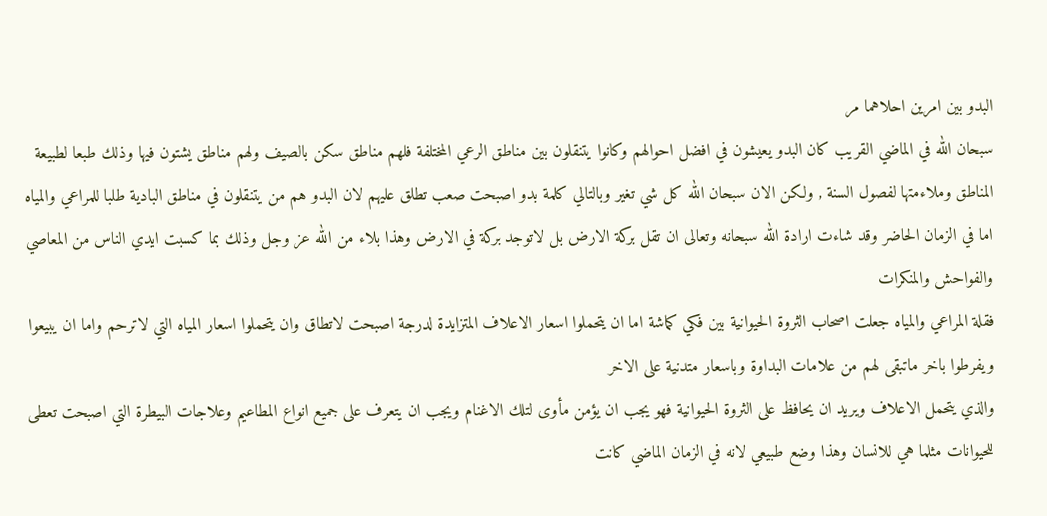البدو بين امرين احلاهما مر
سبحان الله في الماضي القريب كان البدو يعيشون في افضل احوالهم وكانوا يتنقلون بين مناطق الرعي المختلفة فلهم مناطق سكن بالصيف ولهم مناطق يشتون فيها وذلك طبعا لطبيعة المناطق وملاءمتها لفصول السنة , ولكن الان سبحان الله كل شي تغير وبالتالي كلمة بدو اصبحت صعب تطلق عليهم لان البدو هم من يتنقلون في مناطق البادية طلبا للمراعي والمياه
اما في الزمان الحاضر وقد شاءت ارادة الله سبحانه وتعالى ان تقل بركة الارض بل لاتوجد بركة في الارض وهذا بلاء من الله عز وجل وذلك بما كسبت ايدي الناس من المعاصي والفواحش والمنكرات
فقلة المراعي والمياه جعلت اصحاب الثروة الحيوانية بين فكي كماشة اما ان يتحملوا اسعار الاعلاف المتزايدة لدرجة اصبحت لاتطاق وان يتحملوا اسعار المياه التي لاترحم واما ان يبيعوا ويفرطوا باخر ماتبقى لهم من علامات البداوة وباسعار متدنية على الاخر
والذي يتحمل الاعلاف ويريد ان يحافظ على الثروة الحيوانية فهو يجب ان يؤمن مأوى لتلك الاغنام ويجب ان يتعرف على جميع انواع المطاعيم وعلاجات البيطرة التي اصبحت تعطى للحيوانات مثلما هي للانسان وهذا وضع طبيعي لانه في الزمان الماضي كانت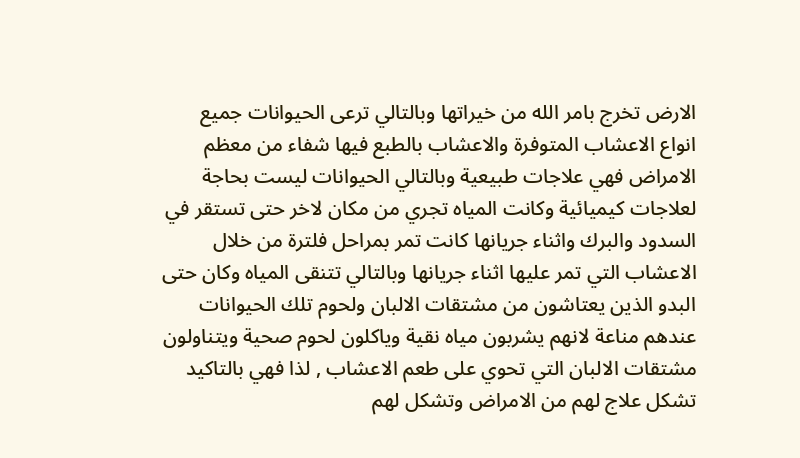الارض تخرج بامر الله من خيراتها وبالتالي ترعى الحيوانات جميع انواع الاعشاب المتوفرة والاعشاب بالطبع فيها شفاء من معظم الامراض فهي علاجات طبيعية وبالتالي الحيوانات ليست بحاجة لعلاجات كيميائية وكانت المياه تجري من مكان لاخر حتى تستقر في السدود والبرك واثناء جريانها كانت تمر بمراحل فلترة من خلال الاعشاب التي تمر عليها اثناء جريانها وبالتالي تتنقى المياه وكان حتى البدو الذين يعتاشون من مشتقات الالبان ولحوم تلك الحيوانات عندهم مناعة لانهم يشربون مياه نقية وياكلون لحوم صحية ويتناولون مشتقات الالبان التي تحوي على طعم الاعشاب , لذا فهي بالتاكيد تشكل علاج لهم من الامراض وتشكل لهم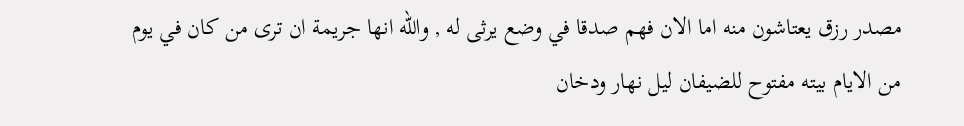مصدر رزق يعتاشون منه اما الان فهم صدقا في وضع يرثى له , والله انها جريمة ان ترى من كان في يوم من الايام بيته مفتوح للضيفان ليل نهار ودخان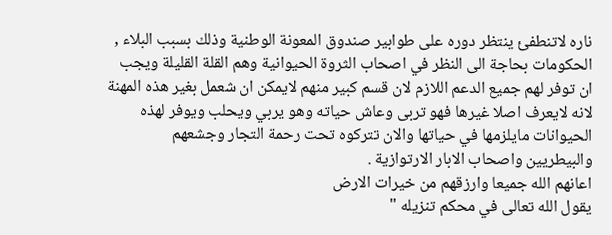ناره لاتنطفئ ينتظر دوره على طوابير صندوق المعونة الوطنية وذلك بسبب البلاء , الحكومات بحاجة الى النظر في اصحاب الثروة الحيوانية وهم القلة القليلة ويجب ان توفر لهم جميع الدعم اللازم لان قسم كبير منهم لايمكن ان شعمل بغير هذه المهنة لانه لايعرف اصلا غيرها فهو تربى وعاش حياته وهو يربي ويحلب ويوفر لهذه الحيوانات مايلزمها في حياتها والان تتركوه تحت رحمة التجار وجشعهم والبيطريين واصحاب الابار الارتوازية .
اعانهم الله جميعا وارزقهم من خيرات الارض
يقول الله تعالى في محكم تنزيله "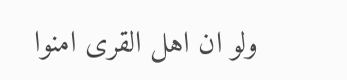ولو ان اهل القرى امنوا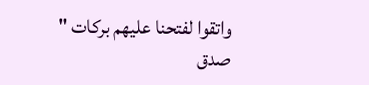واتقوا لفتحنا عليهم بركات "
صدق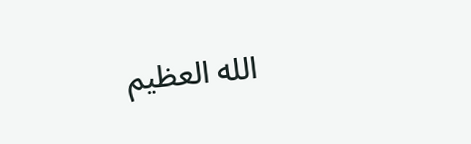الله العظيم